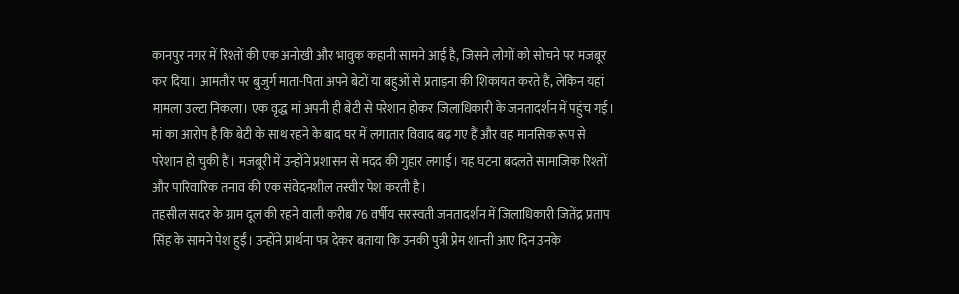कानपुर नगर में रिश्तों की एक अनोखी और भावुक कहानी सामने आई है, जिसने लोगों को सोचने पर मजबूर कर दिया। आमतौर पर बुजुर्ग माता-पिता अपने बेटों या बहुओं से प्रताड़ना की शिकायत करते हैं, लेकिन यहां मामला उल्टा निकला। एक वृद्ध मां अपनी ही बेटी से परेशान होकर जिलाधिकारी के जनतादर्शन में पहुंच गई। मां का आरोप है कि बेटी के साथ रहने के बाद घर में लगातार विवाद बढ़ गए हैं और वह मानसिक रूप से परेशान हो चुकी हैं। मजबूरी में उन्होंने प्रशासन से मदद की गुहार लगाई। यह घटना बदलते सामाजिक रिश्तों और पारिवारिक तनाव की एक संवेदनशील तस्वीर पेश करती है।
तहसील सदर के ग्राम दूल की रहने वाली करीब 76 वर्षीय सरस्वती जनतादर्शन में जिलाधिकारी जितेंद्र प्रताप सिंह के सामने पेश हुईं। उन्होंने प्रार्थना पत्र देकर बताया कि उनकी पुत्री प्रेम शान्ती आए दिन उनके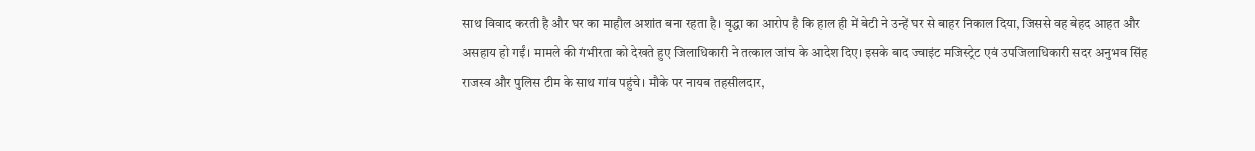साथ विवाद करती है और घर का माहौल अशांत बना रहता है। वृद्धा का आरोप है कि हाल ही में बेटी ने उन्हें घर से बाहर निकाल दिया, जिससे वह बेहद आहत और असहाय हो गईं। मामले की गंभीरता को देखते हुए जिलाधिकारी ने तत्काल जांच के आदेश दिए। इसके बाद ज्वाइंट मजिस्ट्रेट एवं उपजिलाधिकारी सदर अनुभव सिंह राजस्व और पुलिस टीम के साथ गांव पहुंचे। मौके पर नायब तहसीलदार,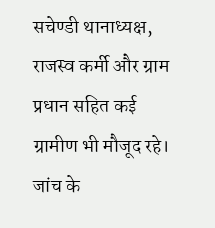सचेण्डी थानाध्यक्ष, राजस्व कर्मी और ग्राम प्रधान सहित कई ग्रामीण भी मौजूद रहे।
जांच के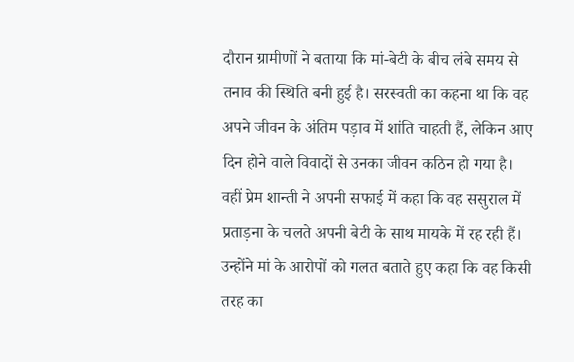दौरान ग्रामीणों ने बताया कि मां-बेटी के बीच लंबे समय से तनाव की स्थिति बनी हुई है। सरस्वती का कहना था कि वह अपने जीवन के अंतिम पड़ाव में शांति चाहती हैं, लेकिन आए दिन होने वाले विवादों से उनका जीवन कठिन हो गया है। वहीं प्रेम शान्ती ने अपनी सफाई में कहा कि वह ससुराल में प्रताड़ना के चलते अपनी बेटी के साथ मायके में रह रही हैं। उन्होंने मां के आरोपों को गलत बताते हुए कहा कि वह किसी तरह का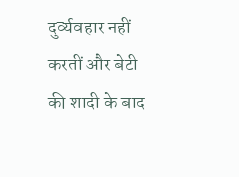दुर्व्यवहार नहीं करतीं और बेटी की शादी के बाद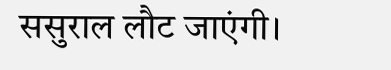ससुराल लौट जाएंगी।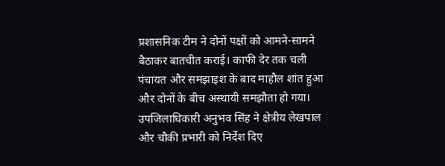प्रशासनिक टीम ने दोनों पक्षों को आमने-सामने बैठाकर बातचीत कराई। काफी देर तक चली पंचायत और समझाइश के बाद माहौल शांत हुआ और दोनों के बीच अस्थायी समझौता हो गया। उपजिलाधिकारी अनुभव सिंह ने क्षेत्रीय लेखपाल और चौकी प्रभारी को निर्देश दिए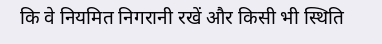कि वे नियमित निगरानी रखें और किसी भी स्थिति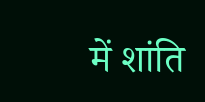में शांति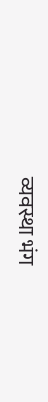व्यवस्था भंग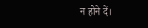न होने दें।